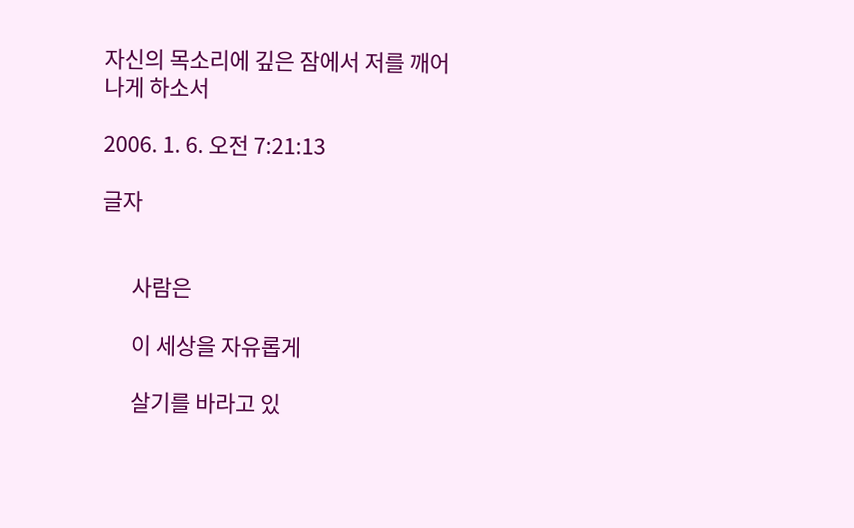자신의 목소리에 깊은 잠에서 저를 깨어나게 하소서

2006. 1. 6. 오전 7:21:13

글자


      사람은

      이 세상을 자유롭게

      살기를 바라고 있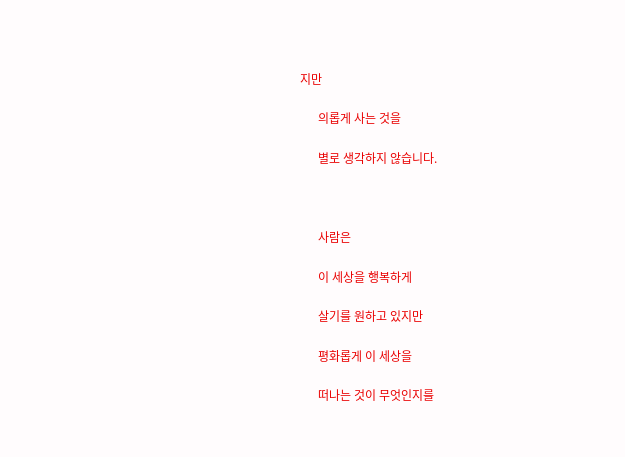지만

      의롭게 사는 것을

      별로 생각하지 않습니다.



      사람은

      이 세상을 행복하게

      살기를 원하고 있지만

      평화롭게 이 세상을

      떠나는 것이 무엇인지를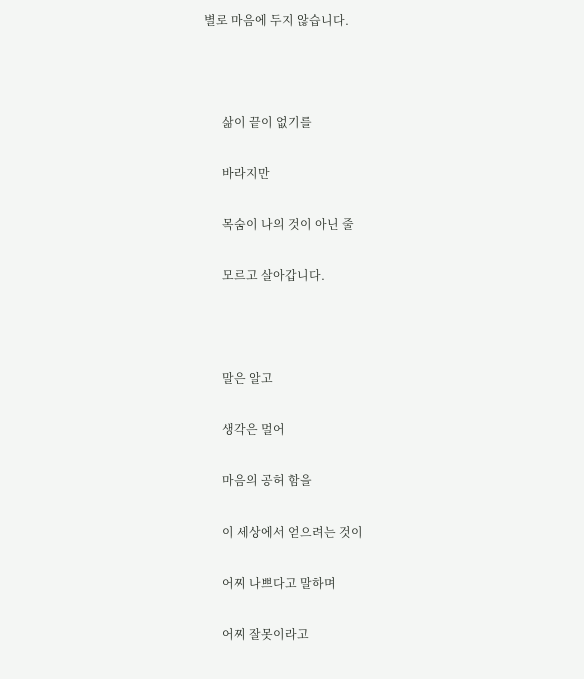별로 마음에 두지 않습니다.



      삶이 끝이 없기를

      바라지만

      목숨이 나의 것이 아닌 줄

      모르고 살아갑니다.



      말은 알고

      생각은 멀어

      마음의 공허 함을

      이 세상에서 얻으려는 것이

      어찌 나쁘다고 말하며

      어찌 잘못이라고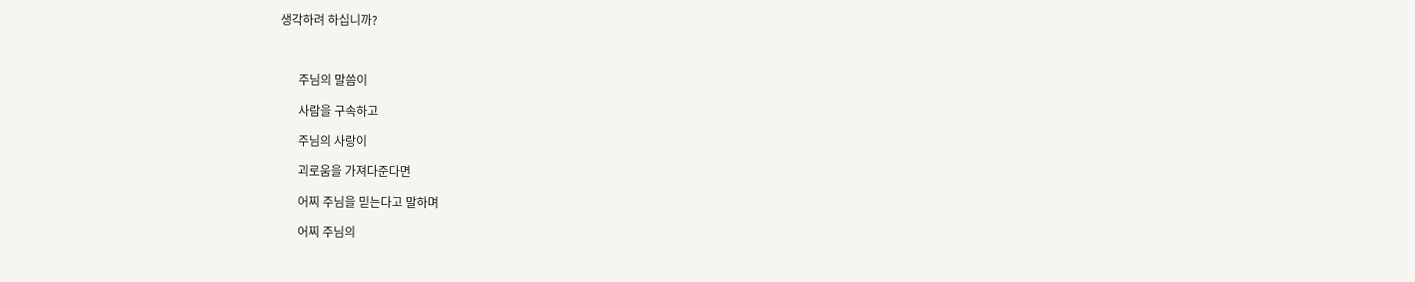생각하려 하십니까?



      주님의 말씀이

      사람을 구속하고

      주님의 사랑이

      괴로움을 가져다준다면

      어찌 주님을 믿는다고 말하며

      어찌 주님의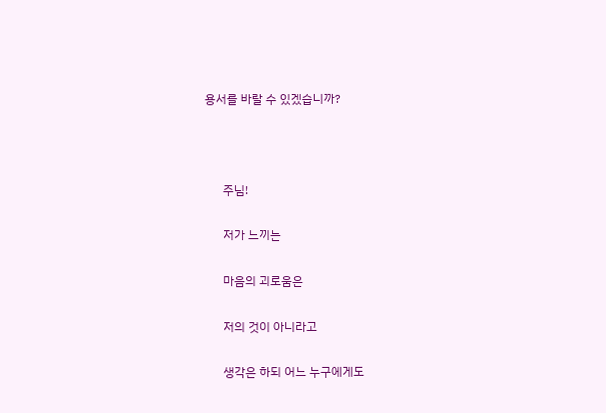용서를 바랄 수 있겠습니까?



      주님!

      저가 느끼는

      마음의 괴로움은

      저의 것이 아니라고

      생각은 하되 어느 누구에게도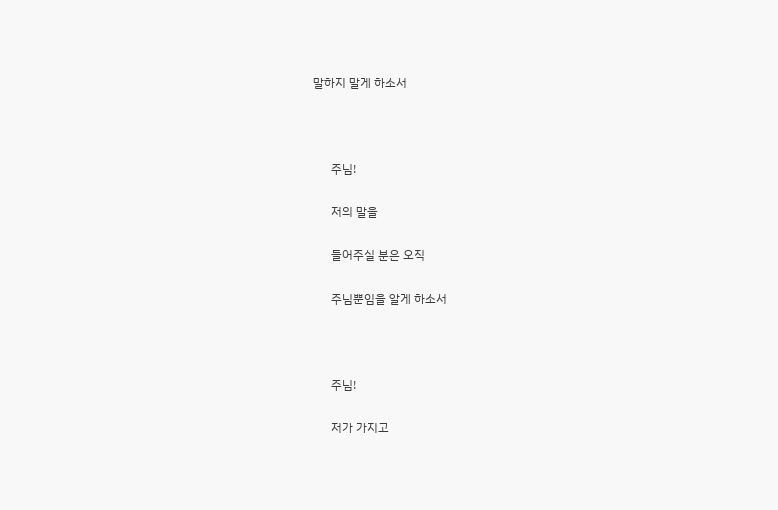말하지 말게 하소서



      주님!

      저의 말을

      들어주실 분은 오직

      주님뿐임을 알게 하소서



      주님!

      저가 가지고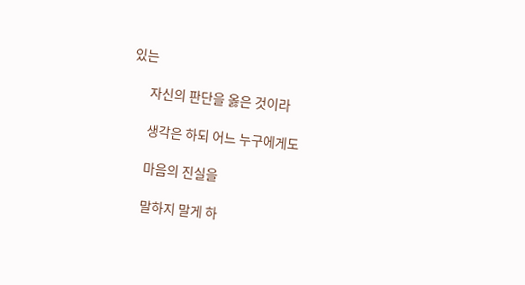있는

      자신의 판단을 옳은 것이라

      생각은 하되 어느 누구에게도

      마음의 진실을

      말하지 말게 하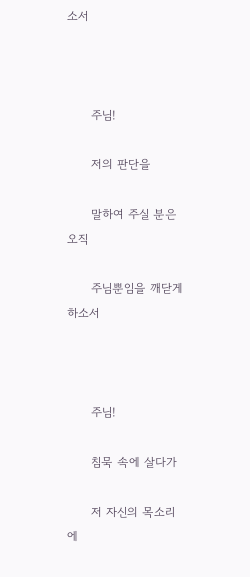소서



      주님!

      저의 판단을

      말하여 주실 분은 오직

      주님뿐임을 깨닫게 하소서



      주님!

      침묵 속에 살다가

      저 자신의 목소리에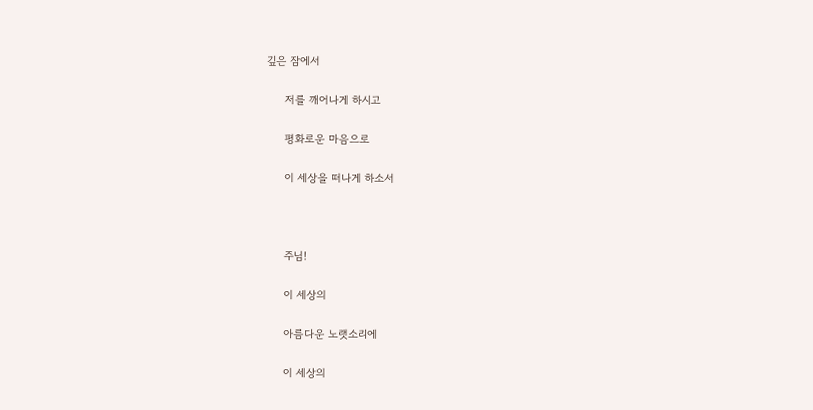깊은 잠에서

      저를 깨어나게 하시고

      평화로운 마음으로

      이 세상을 떠나게 하소서



      주님!

      이 세상의

      아름다운 노랫소리에

      이 세상의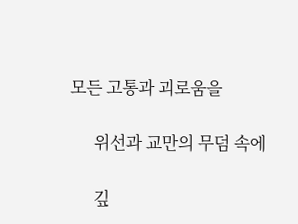모든 고통과 괴로움을

      위선과 교만의 무덤 속에

      깊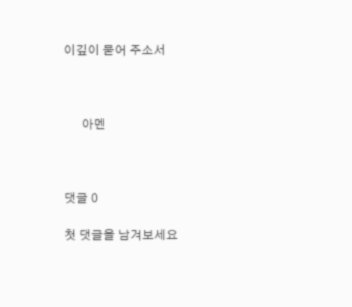이깊이 묻어 주소서



      아멘



댓글 0

첫 댓글을 남겨보세요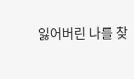잃어버린 나를 찾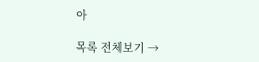아

목록 전체보기 →